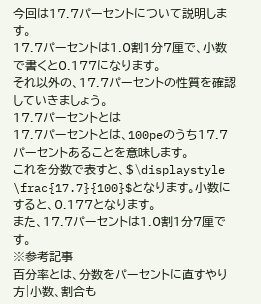今回は17.7パーセントについて説明します。
17.7パーセントは1.0割1分7厘で、小数で書くと0.177になります。
それ以外の、17.7パーセントの性質を確認していきましょう。
17.7パーセントとは
17.7パーセントとは、100peのうち17.7パーセントあることを意味します。
これを分数で表すと、$\displaystyle \frac{17.7}{100}$となります。小数にすると、0.177となります。
また、17.7パーセントは1.0割1分7厘です。
※参考記事
百分率とは、分数をパーセントに直すやり方|小数、割合も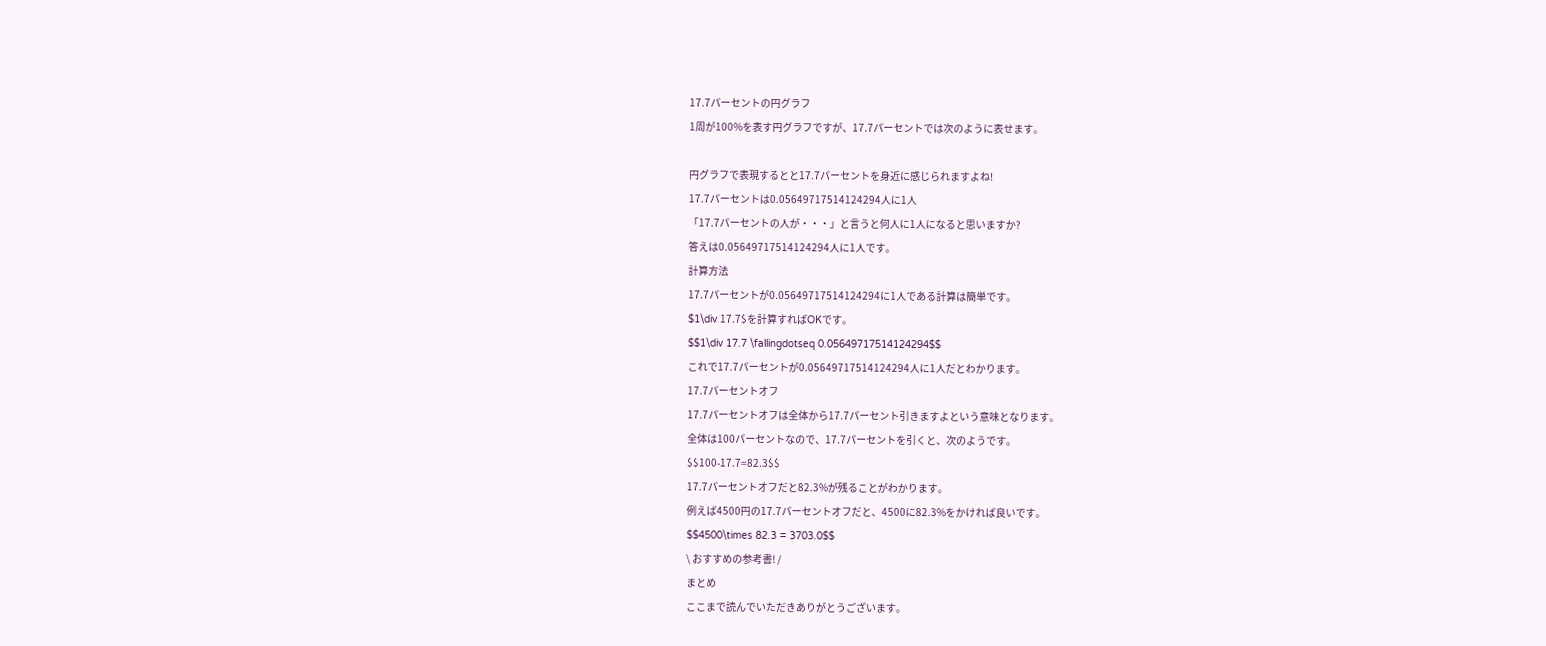17.7パーセントの円グラフ
1周が100%を表す円グラフですが、17.7パーセントでは次のように表せます。

円グラフで表現するとと17.7パーセントを身近に感じられますよね!
17.7パーセントは0.05649717514124294人に1人
「17.7パーセントの人が・・・」と言うと何人に1人になると思いますか?
答えは0.05649717514124294人に1人です。
計算方法
17.7パーセントが0.05649717514124294に1人である計算は簡単です。
$1\div 17.7$を計算すればOKです。
$$1\div 17.7 \fallingdotseq 0.05649717514124294$$
これで17.7パーセントが0.05649717514124294人に1人だとわかります。
17.7パーセントオフ
17.7パーセントオフは全体から17.7パーセント引きますよという意味となります。
全体は100パーセントなので、17.7パーセントを引くと、次のようです。
$$100-17.7=82.3$$
17.7パーセントオフだと82.3%が残ることがわかります。
例えば4500円の17.7パーセントオフだと、4500に82.3%をかければ良いです。
$$4500\times 82.3 = 3703.0$$
\ おすすめの参考書! /
まとめ
ここまで読んでいただきありがとうございます。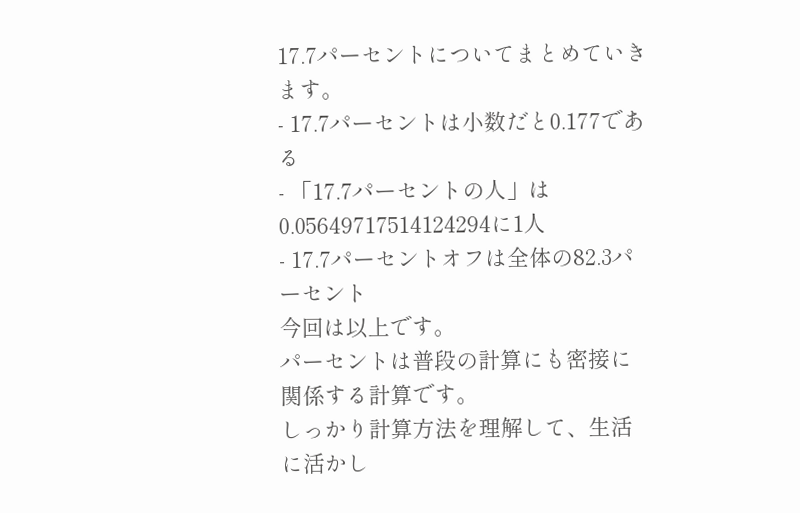17.7パーセントについてまとめていきます。
- 17.7パーセントは小数だと0.177である
- 「17.7パーセントの人」は0.05649717514124294に1人
- 17.7パーセントオフは全体の82.3パーセント
今回は以上です。
パーセントは普段の計算にも密接に関係する計算です。
しっかり計算方法を理解して、生活に活かし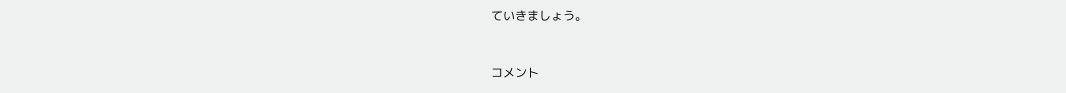ていきましょう。


コメント